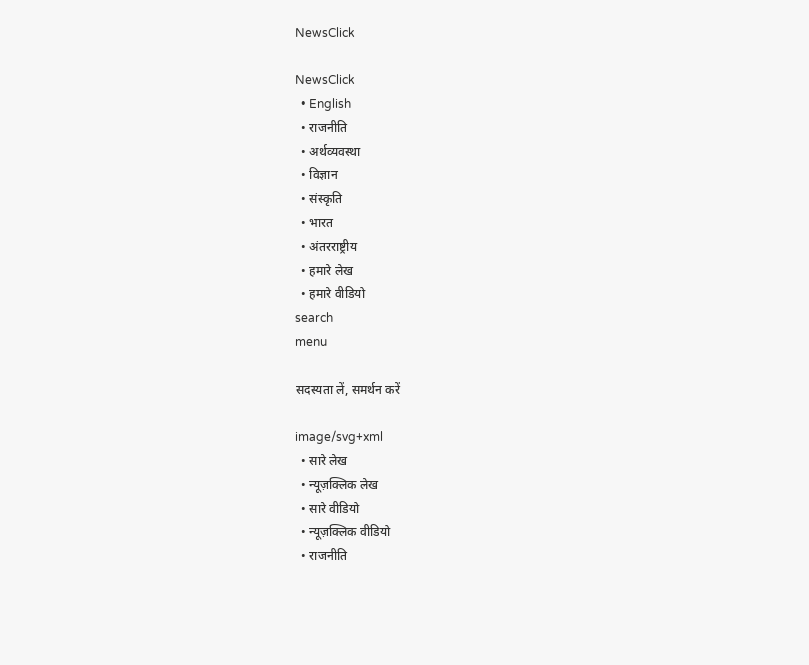NewsClick

NewsClick
  • English
  • राजनीति
  • अर्थव्यवस्था
  • विज्ञान
  • संस्कृति
  • भारत
  • अंतरराष्ट्रीय
  • हमारे लेख
  • हमारे वीडियो
search
menu

सदस्यता लें, समर्थन करें

image/svg+xml
  • सारे लेख
  • न्यूज़क्लिक लेख
  • सारे वीडियो
  • न्यूज़क्लिक वीडियो
  • राजनीति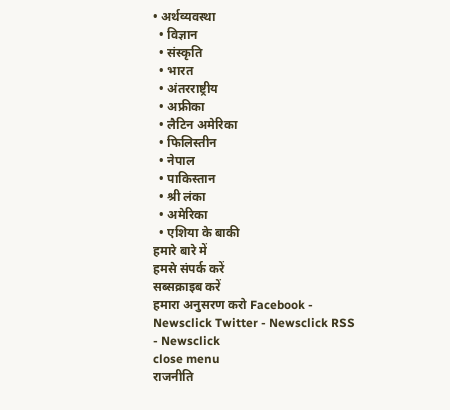• अर्थव्यवस्था
  • विज्ञान
  • संस्कृति
  • भारत
  • अंतरराष्ट्रीय
  • अफ्रीका
  • लैटिन अमेरिका
  • फिलिस्तीन
  • नेपाल
  • पाकिस्तान
  • श्री लंका
  • अमेरिका
  • एशिया के बाकी
हमारे बारे में
हमसे संपर्क करें
सब्सक्राइब करें
हमारा अनुसरण करो Facebook - Newsclick Twitter - Newsclick RSS - Newsclick
close menu
राजनीति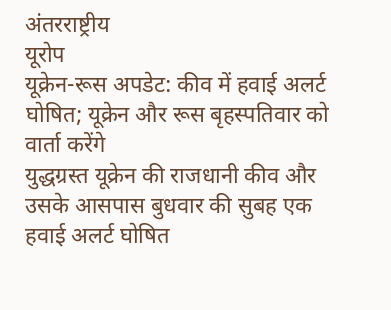अंतरराष्ट्रीय
यूरोप
यूक्रेन-रूस अपडेट: कीव में हवाई अलर्ट घोषित; यूक्रेन और रूस बृहस्पतिवार को वार्ता करेंगे
युद्धग्रस्त यूक्रेन की राजधानी कीव और उसके आसपास बुधवार की सुबह एक हवाई अलर्ट घोषित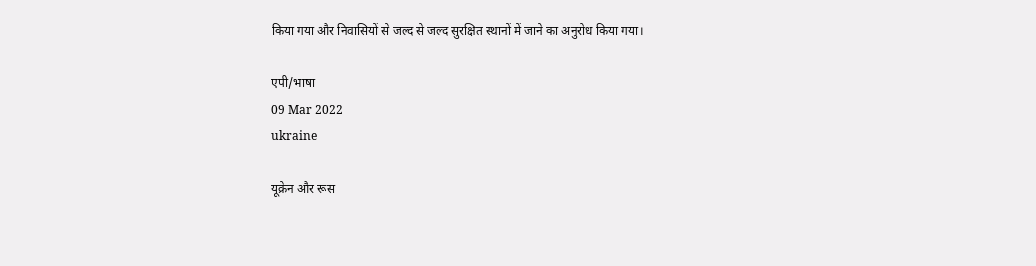किया गया और निवासियों से जल्द से जल्द सुरक्षित स्थानों में जाने का अनुरोध किया गया।

एपी/भाषा
09 Mar 2022
ukraine

यूक्रेन और रूस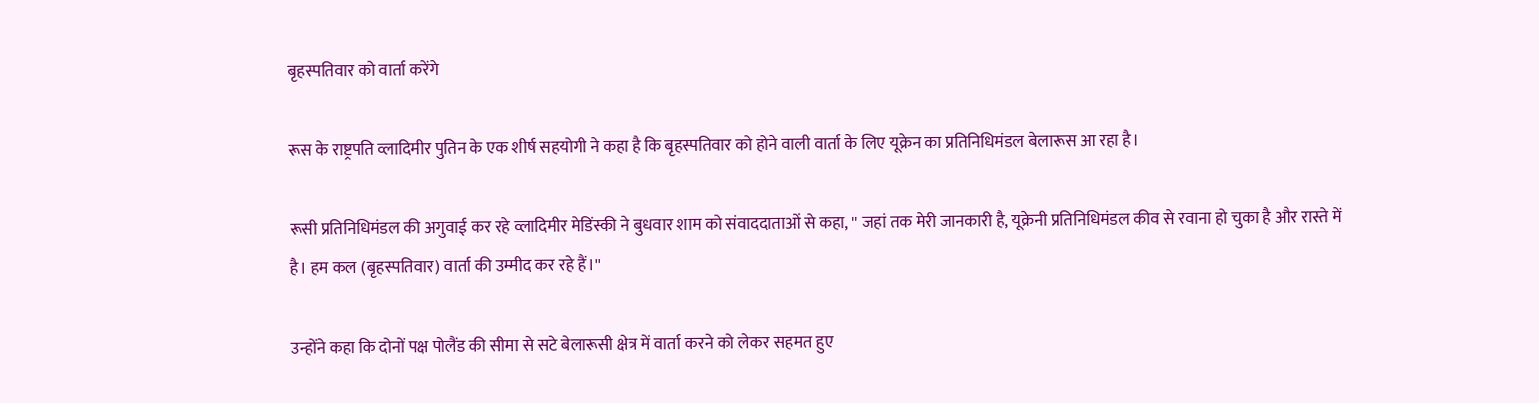बृहस्पतिवार को वार्ता करेंगे

रूस के राष्ट्रपति व्लादिमीर पुतिन के एक शीर्ष सहयोगी ने कहा है कि बृहस्पतिवार को होने वाली वार्ता के लिए यूक्रेन का प्रतिनिधिमंडल बेलारूस आ रहा है।

रूसी प्रतिनिधिमंडल की अगुवाई कर रहे व्लादिमीर मेडिंस्की ने बुधवार शाम को संवाददाताओं से कहा, '' जहां तक मेरी जानकारी है, यूक्रेनी प्रतिनिधिमंडल कीव से रवाना हो चुका है और रास्ते में है। हम कल (बृहस्पतिवार) वार्ता की उम्मीद कर रहे हैं।''

उन्होंने कहा कि दोनों पक्ष पोलैंड की सीमा से सटे बेलारूसी क्षेत्र में वार्ता करने को लेकर सहमत हुए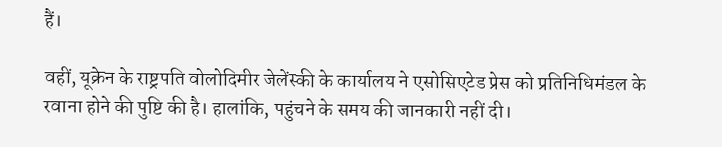हैं।

वहीं, यूक्रेन के राष्ट्रपति वोलोदिमीर जेलेंस्की के कार्यालय ने एसोसिएटेड प्रेस को प्रतिनिधिमंडल के रवाना होने की पुष्टि की है। हालांकि, पहुंचने के समय की जानकारी नहीं दी।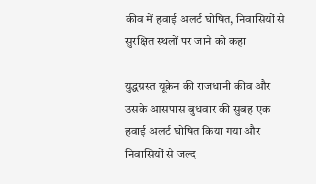कीव में हवाई अलर्ट घोषित, निवासियों से सुरक्षित स्थलों पर जाने को कहा

युद्धग्रस्त यूक्रेन की राजधानी कीव और उसके आसपास बुधवार की सुबह एक हवाई अलर्ट घोषित किया गया और निवासियों से जल्द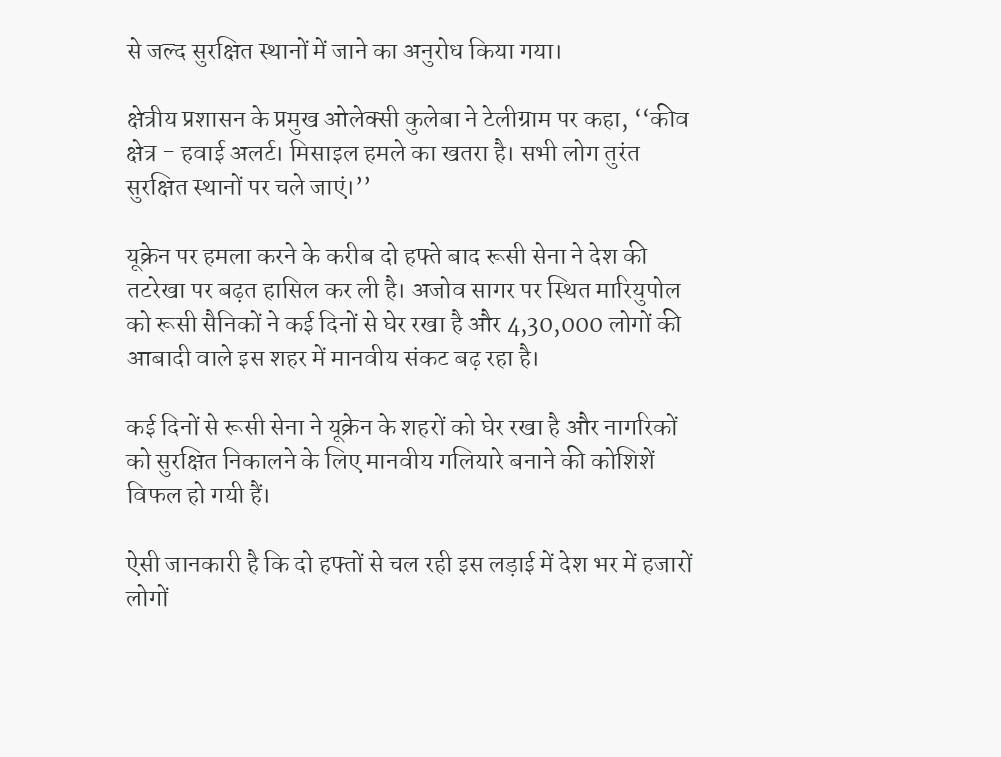से जल्द सुरक्षित स्थानों में जाने का अनुरोध किया गया।

क्षेत्रीय प्रशासन के प्रमुख ओलेक्सी कुलेबा ने टेलीग्राम पर कहा, ‘‘कीव क्षेत्र - हवाई अलर्ट। मिसाइल हमले का खतरा है। सभी लोग तुरंत सुरक्षित स्थानों पर चले जाएं।’’

यूक्रेन पर हमला करने के करीब दो हफ्ते बाद रूसी सेना ने देश की तटरेखा पर बढ़त हासिल कर ली है। अजोव सागर पर स्थित मारियुपोल को रूसी सैनिकों ने कई दिनों से घेर रखा है और 4,30,000 लोगों की आबादी वाले इस शहर में मानवीय संकट बढ़ रहा है।

कई दिनों से रूसी सेना ने यूक्रेन के शहरों को घेर रखा है और नागरिकों को सुरक्षित निकालने के लिए मानवीय गलियारे बनाने की कोशिशें विफल हो गयी हैं।

ऐसी जानकारी है कि दो हफ्तों से चल रही इस लड़ाई में देश भर में हजारों लोगों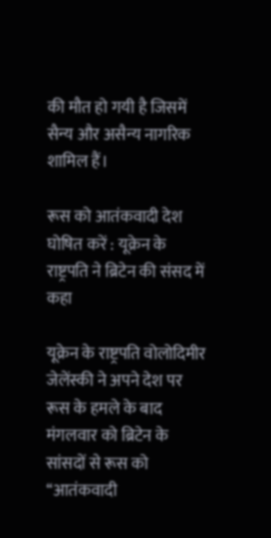की मौत हो गयी है जिसमें सैन्य और असैन्य नागरिक शामिल हैं।

रूस को आतंकवादी देश घोषित करें : यूक्रेन के राष्ट्रपति ने ब्रिटेन की संसद में कहा

यूक्रेन के राष्ट्रपति वोलोदिमीर जेलेंस्की ने अपने देश पर रूस के हमले के बाद मंगलवार को ब्रिटेन के सांसदों से रूस को ‘‘आतंकवादी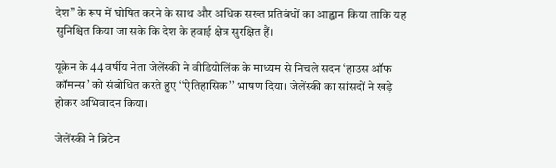देश’’ के रूप में घोषित करने के साथ और अधिक सख्त प्रतिबंधों का आह्वान किया ताकि यह सुनिश्चित किया जा सके कि देश के हवाई क्षेत्र सुरक्षित हैं।

यूक्रेन के 44 वर्षीय नेता जेलेंस्की ने वीडियोलिंक के माध्यम से निचले सदन ‘हाउस ऑफ कॉमन्स’ को संबोधित करते हुए ‘‘ऐतिहासिक’’ भाषण दिया। जेलेंस्की का सांसदों ने खड़े होकर अभिवादन किया।

जेलेंस्की ने ब्रिटेन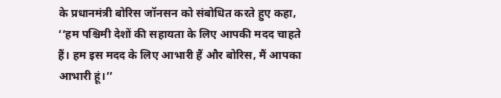के प्रधानमंत्री बोरिस जॉनसन को संबोधित करते हुए कहा, ‘‘हम पश्चिमी देशों की सहायता के लिए आपकी मदद चाहते हैं। हम इस मदद के लिए आभारी हैं और बोरिस, मैं आपका आभारी हूं।’’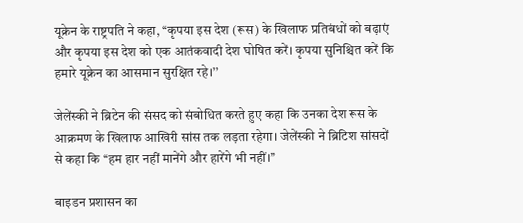यूक्रेन के राष्ट्रपति ने कहा, ‘‘कृपया इस देश (रूस) के खिलाफ प्रतिबंधों को बढ़ाएं और कृपया इस देश को एक आतंकवादी देश घोषित करें। कृपया सुनिश्चित करें कि हमारे यूक्रेन का आसमान सुरक्षित रहे।’’

जेलेंस्की ने ब्रिटेन की संसद को संबोधित करते हुए कहा कि उनका देश रूस के आक्रमण के खिलाफ आखिरी सांस तक लड़ता रहेगा। जेलेंस्की ने ब्रिटिश सांसदों से कहा कि ‘‘हम हार नहीं मानेंगे और हारेंगे भी नहीं।’’

बाइडन प्रशासन का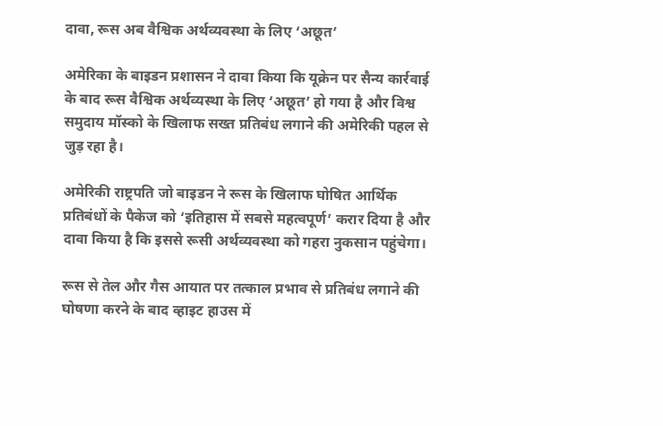दावा, रूस अब वैश्विक अर्थव्यवस्था के लिए ‘अछूत’

अमेरिका के बाइडन प्रशासन ने दावा किया कि यूक्रेन पर सैन्य कार्रवाई के बाद रूस वैश्विक अर्थव्यस्था के लिए ‘अछूत’ हो गया है और विश्व समुदाय मॉस्को के खिलाफ सख्त प्रतिबंध लगाने की अमेरिकी पहल से जुड़ रहा है।

अमेरिकी राष्ट्रपति जो बाइडन ने रूस के खिलाफ घोषित आर्थिक प्रतिबंधों के पैकेज को ‘इतिहास में सबसे महत्वपूर्ण’ करार दिया है और दावा किया है कि इससे रूसी अर्थव्यवस्था को गहरा नुकसान पहुंचेगा।

रूस से तेल और गैस आयात पर तत्काल प्रभाव से प्रतिबंध लगाने की घोषणा करने के बाद व्हाइट हाउस में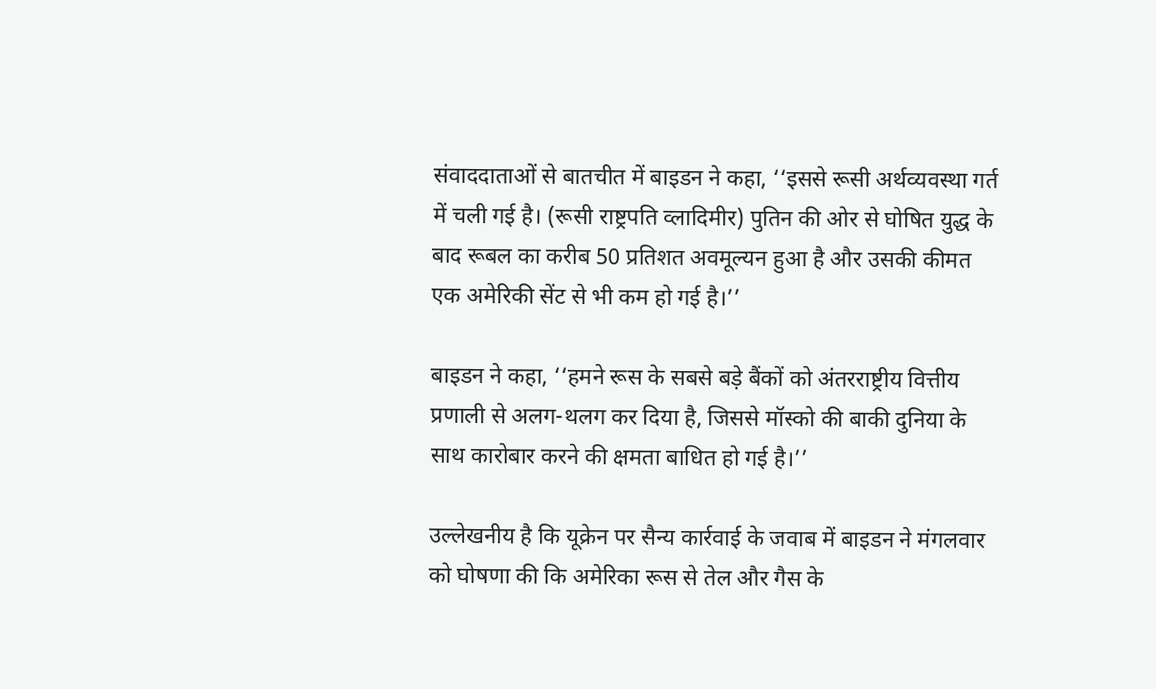संवाददाताओं से बातचीत में बाइडन ने कहा, ‘‘इससे रूसी अर्थव्यवस्था गर्त में चली गई है। (रूसी राष्ट्रपति व्लादिमीर) पुतिन की ओर से घोषित युद्ध के बाद रूबल का करीब 50 प्रतिशत अवमूल्यन हुआ है और उसकी कीमत एक अमेरिकी सेंट से भी कम हो गई है।’’

बाइडन ने कहा, ‘‘हमने रूस के सबसे बड़े बैंकों को अंतरराष्ट्रीय वित्तीय प्रणाली से अलग-थलग कर दिया है, जिससे मॉस्को की बाकी दुनिया के साथ कारोबार करने की क्षमता बाधित हो गई है।’’

उल्लेखनीय है कि यूक्रेन पर सैन्य कार्रवाई के जवाब में बाइडन ने मंगलवार को घोषणा की कि अमेरिका रूस से तेल और गैस के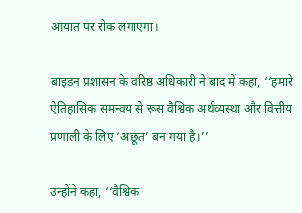आयात पर रोक लगाएगा।

बाइडन प्रशासन के वरिष्ठ अधिकारी ने बाद में कहा, ‘‘हमारे ऐतिहासिक समन्वय से रूस वैश्विक अर्थव्यस्था और वित्तीय प्रणाली के लिए ‘अछूत’ बन गया है।’’

उन्होंने कहा, ‘‘वैश्विक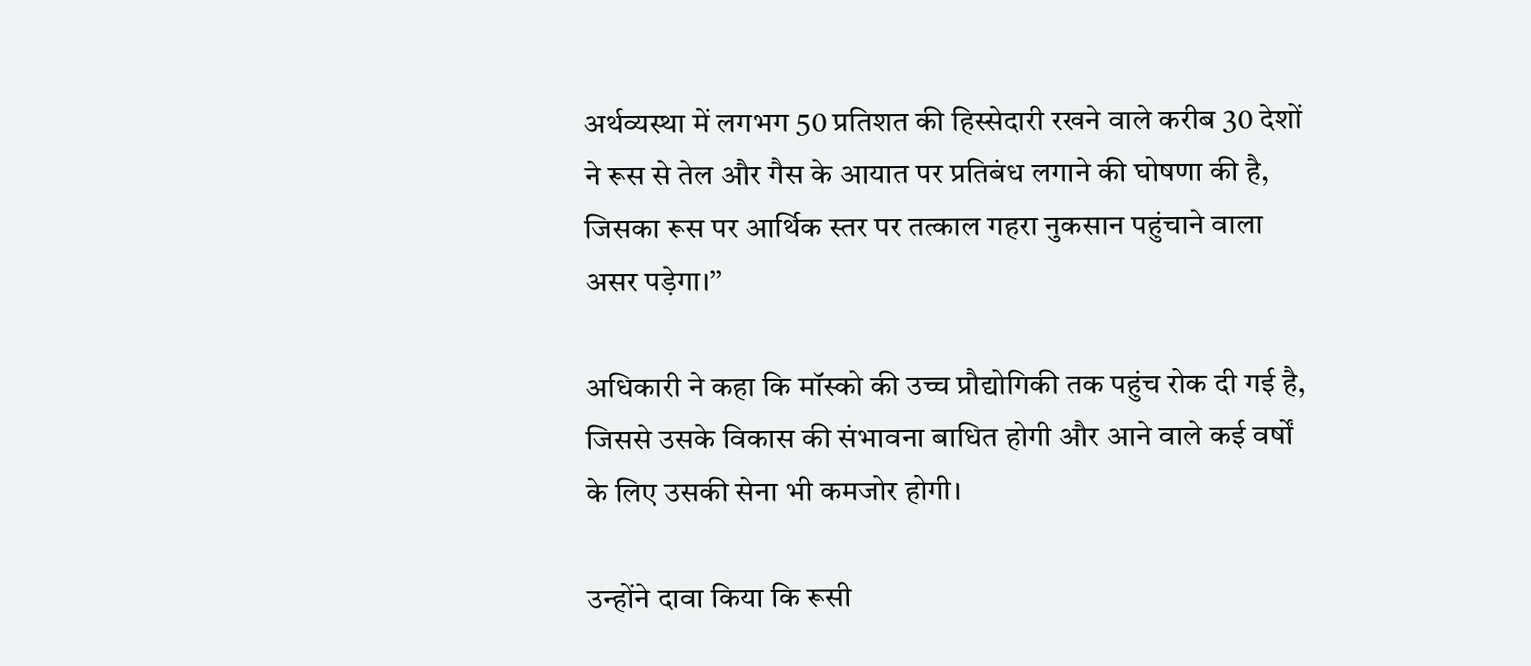अर्थव्यस्था में लगभग 50 प्रतिशत की हिस्सेदारी रखने वाले करीब 30 देशों ने रूस से तेल और गैस के आयात पर प्रतिबंध लगाने की घोषणा की है, जिसका रूस पर आर्थिक स्तर पर तत्काल गहरा नुकसान पहुंचाने वाला असर पड़ेगा।’’

अधिकारी ने कहा कि मॉस्को की उच्च प्रौद्योगिकी तक पहुंच रोक दी गई है, जिससे उसके विकास की संभावना बाधित होगी और आने वाले कई वर्षों के लिए उसकी सेना भी कमजोर होगी।

उन्होंने दावा किया कि रूसी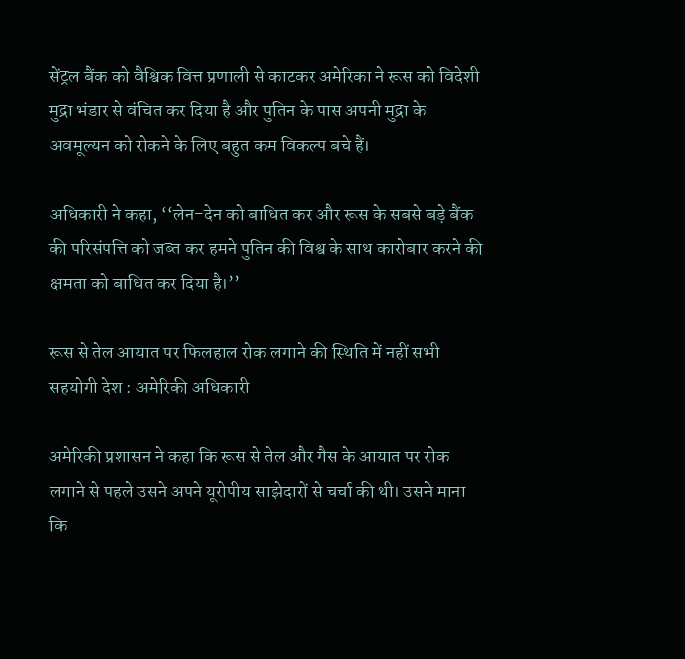सेंट्रल बैंक को वैश्विक वित्त प्रणाली से काटकर अमेरिका ने रूस को विदेशी मुद्रा भंडार से वंचित कर दिया है और पुतिन के पास अपनी मुद्रा के अवमूल्यन को रोकने के लिए बहुत कम विकल्प बचे हैं।

अधिकारी ने कहा, ‘‘लेन-देन को बाधित कर और रूस के सबसे बड़े बैंक की परिसंपत्ति को जब्त कर हमने पुतिन की विश्व के साथ कारोबार करने की क्षमता को बाधित कर दिया है।’’

रूस से तेल आयात पर फिलहाल रोक लगाने की स्थिति में नहीं सभी सहयोगी देश : अमेरिकी अधिकारी

अमेरिकी प्रशासन ने कहा कि रूस से तेल और गैस के आयात पर रोक लगाने से पहले उसने अपने यूरोपीय साझेदारों से चर्चा की थी। उसने माना कि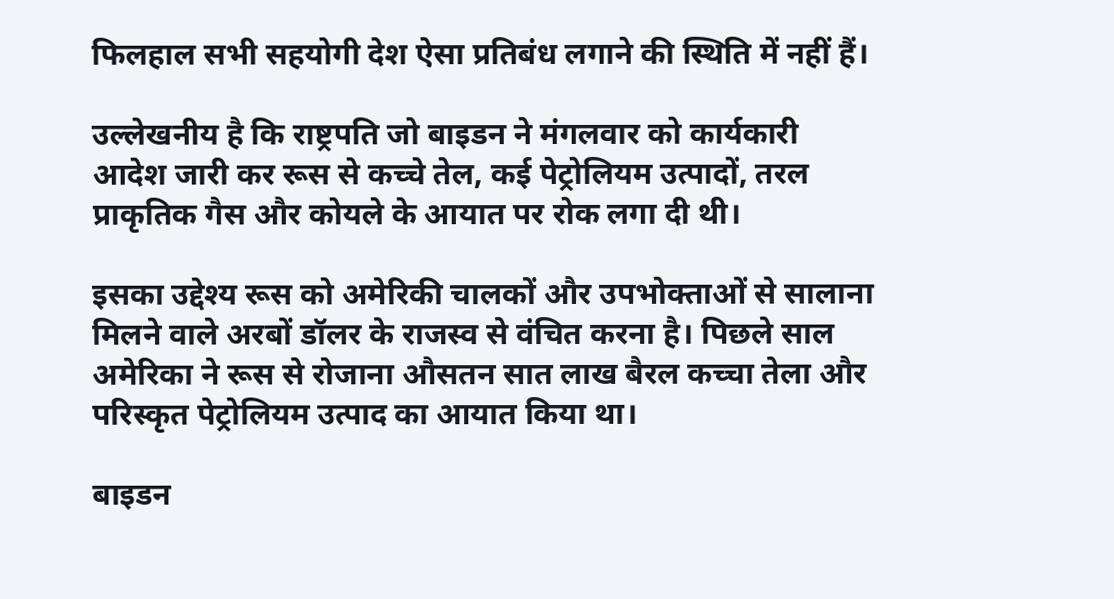फिलहाल सभी सहयोगी देश ऐसा प्रतिबंध लगाने की स्थिति में नहीं हैं।

उल्लेखनीय है कि राष्ट्रपति जो बाइडन ने मंगलवार को कार्यकारी आदेश जारी कर रूस से कच्चे तेल, कई पेट्रोलियम उत्पादों, तरल प्राकृतिक गैस और कोयले के आयात पर रोक लगा दी थी।

इसका उद्देश्य रूस को अमेरिकी चालकों और उपभोक्ताओं से सालाना मिलने वाले अरबों डॉलर के राजस्व से वंचित करना है। पिछले साल अमेरिका ने रूस से रोजाना औसतन सात लाख बैरल कच्चा तेला और परिस्कृत पेट्रोलियम उत्पाद का आयात किया था।

बाइडन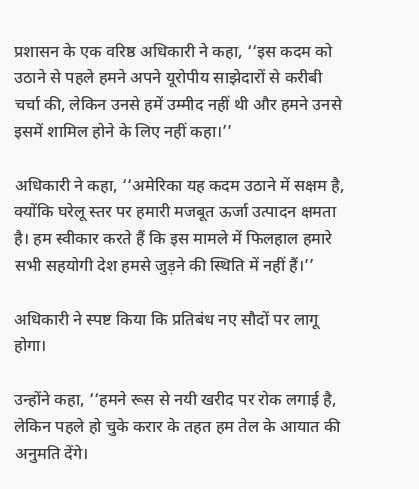प्रशासन के एक वरिष्ठ अधिकारी ने कहा, ‘‘इस कदम को उठाने से पहले हमने अपने यूरोपीय साझेदारों से करीबी चर्चा की, लेकिन उनसे हमें उम्मीद नहीं थी और हमने उनसे इसमें शामिल होने के लिए नहीं कहा।’’

अधिकारी ने कहा, ‘‘अमेरिका यह कदम उठाने में सक्षम है, क्योंकि घरेलू स्तर पर हमारी मजबूत ऊर्जा उत्पादन क्षमता है। हम स्वीकार करते हैं कि इस मामले में फिलहाल हमारे सभी सहयोगी देश हमसे जुड़ने की स्थिति में नहीं हैं।’’

अधिकारी ने स्पष्ट किया कि प्रतिबंध नए सौदों पर लागू होगा।

उन्होंने कहा, ‘‘हमने रूस से नयी खरीद पर रोक लगाई है, लेकिन पहले हो चुके करार के तहत हम तेल के आयात की अनुमति देंगे।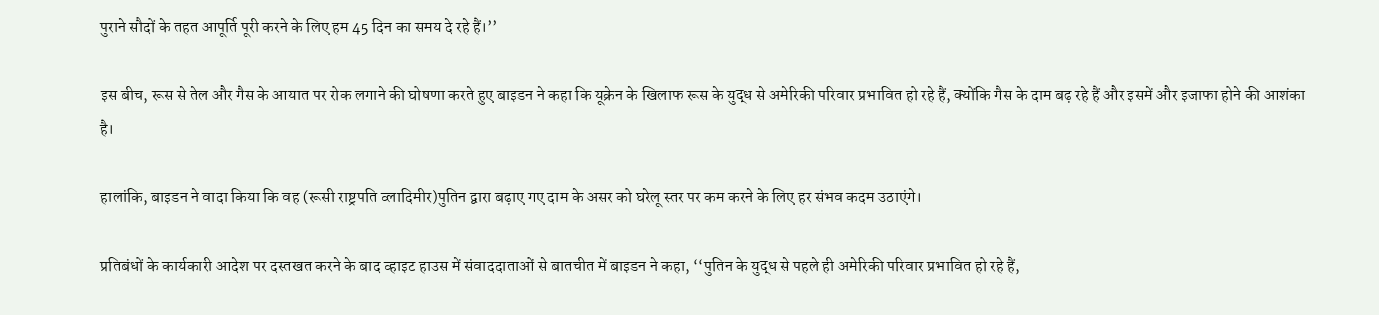पुराने सौदों के तहत आपूर्ति पूरी करने के लिए हम 45 दिन का समय दे रहे हैं।’’

इस बीच, रूस से तेल और गैस के आयात पर रोक लगाने की घोषणा करते हुए बाइडन ने कहा कि यूक्रेन के खिलाफ रूस के युद्ध से अमेरिकी परिवार प्रभावित हो रहे हैं, क्योंकि गैस के दाम बढ़ रहे हैं और इसमें और इजाफा होने की आशंका है।

हालांकि, बाइडन ने वादा किया कि वह (रूसी राष्ट्रपति व्लादिमीर)पुतिन द्वारा बढ़ाए गए दाम के असर को घरेलू स्तर पर कम करने के लिए हर संभव कदम उठाएंगे।

प्रतिबंधों के कार्यकारी आदेश पर दस्तखत करने के बाद व्हाइट हाउस में संवाददाताओं से बातचीत में बाइडन ने कहा, ‘‘पुतिन के युद्ध से पहले ही अमेरिकी परिवार प्रभावित हो रहे हैं,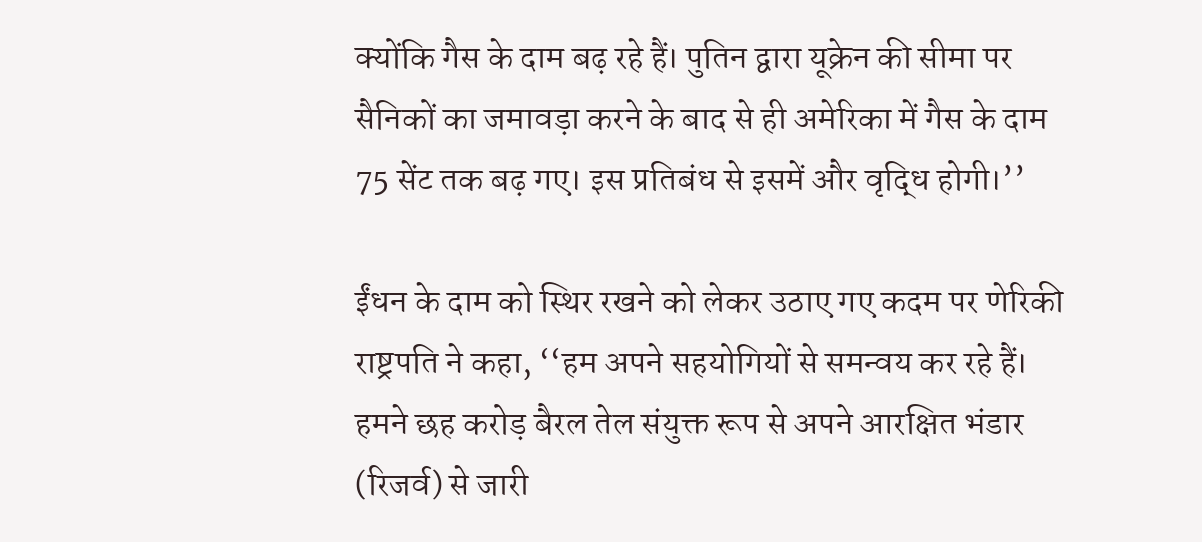क्योंकि गैस के दाम बढ़ रहे हैं। पुतिन द्वारा यूक्रेन की सीमा पर सैनिकों का जमावड़ा करने के बाद से ही अमेरिका में गैस के दाम 75 सेंट तक बढ़ गए। इस प्रतिबंध से इसमें और वृद्धि होगी।’’

ईंधन के दाम को स्थिर रखने को लेकर उठाए गए कदम पर णेरिकी राष्ट्रपति ने कहा, ‘‘हम अपने सहयोगियों से समन्वय कर रहे हैं। हमने छह करोड़ बैरल तेल संयुक्त रूप से अपने आरक्षित भंडार (रिजर्व) से जारी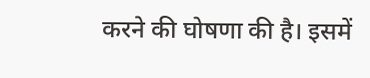करने की घोषणा की है। इसमें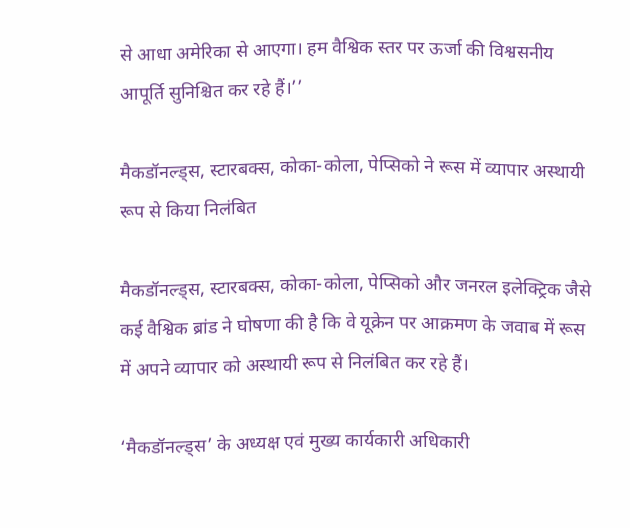से आधा अमेरिका से आएगा। हम वैश्विक स्तर पर ऊर्जा की विश्वसनीय आपूर्ति सुनिश्चित कर रहे हैं।’’

मैकडॉनल्ड्स, स्टारबक्स, कोका-कोला, पेप्सिको ने रूस में व्यापार अस्थायी रूप से किया निलंबित

मैकडॉनल्ड्स, स्टारबक्स, कोका-कोला, पेप्सिको और जनरल इलेक्ट्रिक जैसे कई वैश्विक ब्रांड ने घोषणा की है कि वे यूक्रेन पर आक्रमण के जवाब में रूस में अपने व्यापार को अस्थायी रूप से निलंबित कर रहे हैं।

‘मैकडॉनल्ड्स’ के अध्यक्ष एवं मुख्य कार्यकारी अधिकारी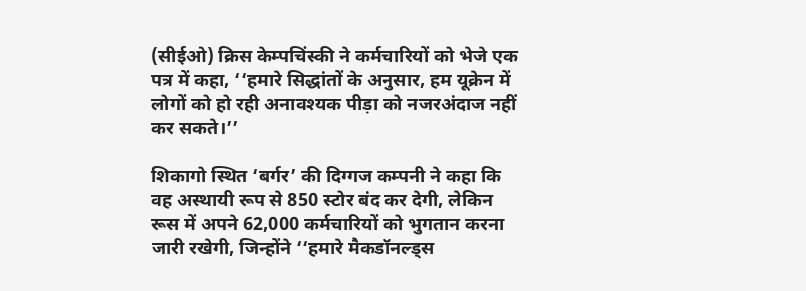(सीईओ) क्रिस केम्पचिंस्की ने कर्मचारियों को भेजे एक पत्र में कहा, ‘‘हमारे सिद्धांतों के अनुसार, हम यूक्रेन में लोगों को हो रही अनावश्यक पीड़ा को नजरअंदाज नहीं कर सकते।’’

शिकागो स्थित ‘बर्गर’ की दिग्गज कम्पनी ने कहा कि वह अस्थायी रूप से 850 स्टोर बंद कर देगी, लेकिन रूस में अपने 62,000 कर्मचारियों को भुगतान करना जारी रखेगी, जिन्होंने ‘‘हमारे मैकडॉनल्ड्स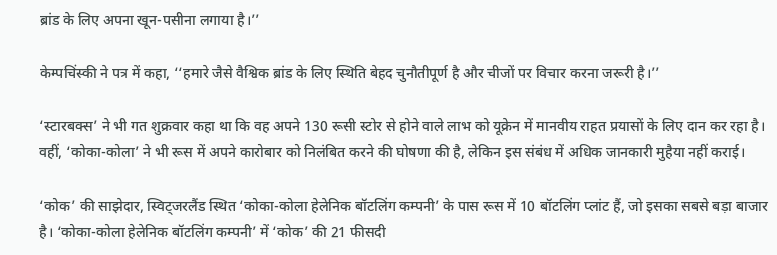ब्रांड के लिए अपना खून-पसीना लगाया है।’’

केम्पचिंस्की ने पत्र में कहा, ‘‘हमारे जैसे वैश्विक ब्रांड के लिए स्थिति बेहद चुनौतीपूर्ण है और चीजों पर विचार करना जरूरी है।’’

‘स्टारबक्स’ ने भी गत शुक्रवार कहा था कि वह अपने 130 रूसी स्टोर से होने वाले लाभ को यूक्रेन में मानवीय राहत प्रयासों के लिए दान कर रहा है। वहीं, ‘कोका-कोला’ ने भी रूस में अपने कारोबार को निलंबित करने की घोषणा की है, लेकिन इस संबंध में अधिक जानकारी मुहैया नहीं कराई।

‘कोक’ की साझेदार, स्विट्जरलैंड स्थित ‘कोका-कोला हेलेनिक बॉटलिंग कम्पनी’ के पास रूस में 10 बॉटलिंग प्लांट हैं, जो इसका सबसे बड़ा बाजार है। ‘कोका-कोला हेलेनिक बॉटलिंग कम्पनी’ में ‘कोक’ की 21 फीसदी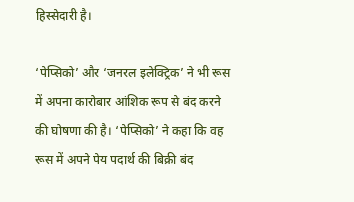हिस्सेदारी है।

‘पेप्सिको’ और ‘जनरल इलेक्ट्रिक’ ने भी रूस में अपना कारोबार आंशिक रूप से बंद करने की घोषणा की है। ‘पेप्सिको’ ने कहा कि वह रूस में अपने पेय पदार्थ की बिक्री बंद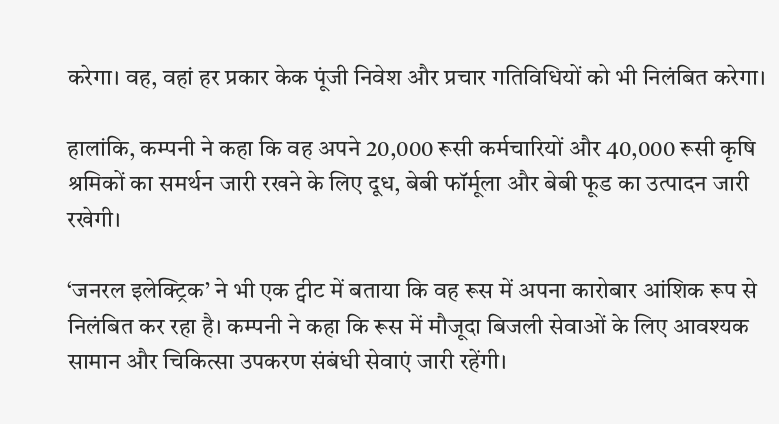करेगा। वह, वहां हर प्रकार केक पूंजी निवेश और प्रचार गतिविधियों को भी निलंबित करेगा।

हालांकि, कम्पनी ने कहा कि वह अपने 20,000 रूसी कर्मचारियों और 40,000 रूसी कृषि श्रमिकों का समर्थन जारी रखने के लिए दूध, बेबी फॉर्मूला और बेबी फूड का उत्पादन जारी रखेगी।

‘जनरल इलेक्ट्रिक’ ने भी एक ट्वीट में बताया कि वह रूस में अपना कारोबार आंशिक रूप से निलंबित कर रहा है। कम्पनी ने कहा कि रूस में मौजूदा बिजली सेवाओं के लिए आवश्यक सामान और चिकित्सा उपकरण संबंधी सेवाएं जारी रहेंगी।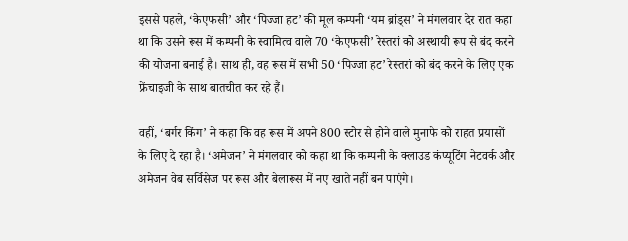इससे पहले, ‘केएफसी’ और ‘पिज्जा हट’ की मूल कम्पनी ‘यम ब्रांड्स’ ने मंगलवार देर रात कहा था कि उसने रूस में कम्पनी के स्वामित्व वाले 70 ‘केएफसी’ रेस्तरां को अस्थायी रूप से बंद करने की योजना बनाई है। साथ ही, वह रूस में सभी 50 ‘पिज्जा हट’ रेस्तरां को बंद करने के लिए एक फ्रेंचाइजी के साथ बातचीत कर रहे हैं।

वहीं, ‘बर्गर किंग’ ने कहा कि वह रूस में अपने 800 स्टोर से होने वाले मुनाफे को राहत प्रयासों के लिए दे रहा है। ‘अमेजन’ ने मंगलवार को कहा था कि कम्पनी के क्लाउड कंप्यूटिंग नेटवर्क और अमेजन वेब सर्विसेज पर रूस और बेलारूस में नए खाते नहीं बन पाएंगे।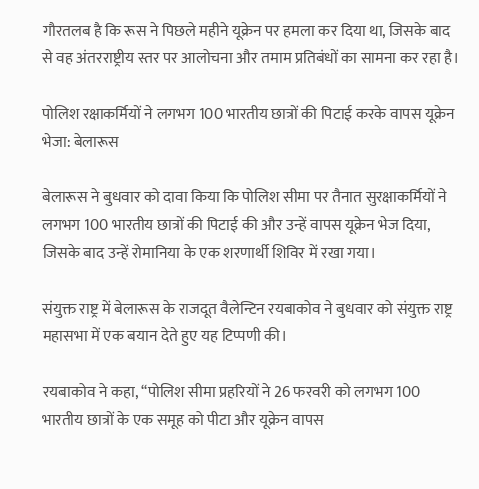गौरतलब है कि रूस ने पिछले महीने यूक्रेन पर हमला कर दिया था, जिसके बाद से वह अंतरराष्ट्रीय स्तर पर आलोचना और तमाम प्रतिबंधों का सामना कर रहा है।

पोलिश रक्षाकर्मियों ने लगभग 100 भारतीय छात्रों की पिटाई करके वापस यूक्रेन भेजा: बेलारूस

बेलारूस ने बुधवार को दावा किया कि पोलिश सीमा पर तैनात सुरक्षाकर्मियों ने लगभग 100 भारतीय छात्रों की पिटाई की और उन्हें वापस यूक्रेन भेज दिया, जिसके बाद उन्हें रोमानिया के एक शरणार्थी शिविर में रखा गया।

संयुक्त राष्ट्र में बेलारूस के राजदूत वैलेन्टिन रयबाकोव ने बुधवार को संयुक्त राष्ट्र महासभा में एक बयान देते हुए यह टिप्पणी की।

रयबाकोव ने कहा, ‘‘पोलिश सीमा प्रहरियों ने 26 फरवरी को लगभग 100 भारतीय छात्रों के एक समूह को पीटा और यूक्रेन वापस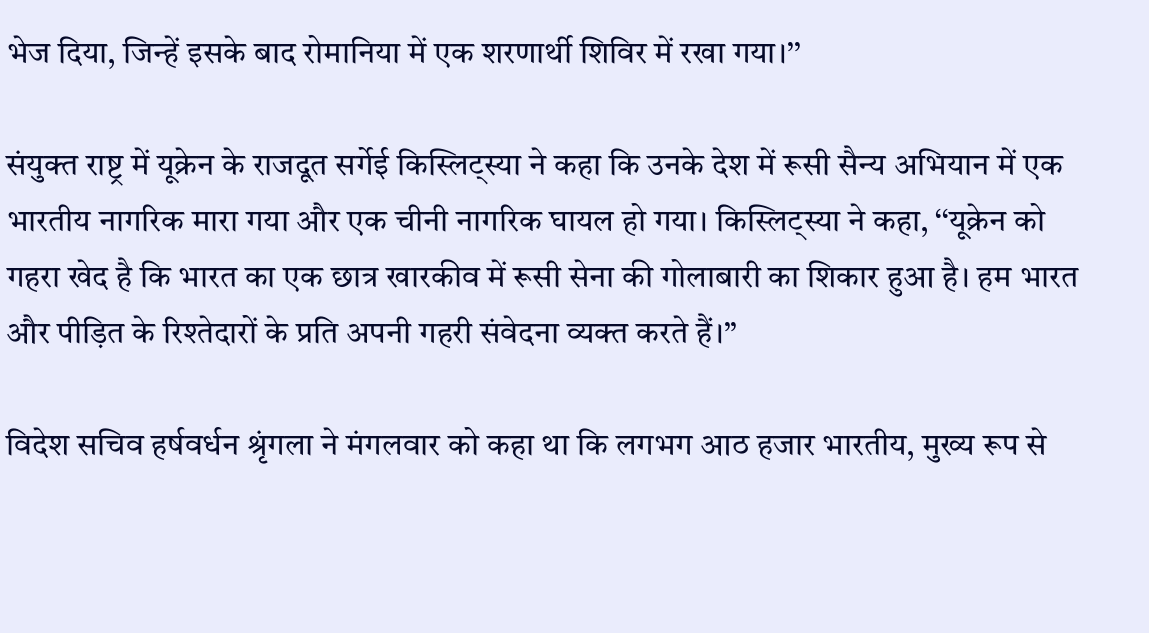भेज दिया, जिन्हें इसके बाद रोमानिया में एक शरणार्थी शिविर में रखा गया।’’

संयुक्त राष्ट्र में यूक्रेन के राजदूत सर्गेई किस्लिट्स्या ने कहा कि उनके देश में रूसी सैन्य अभियान में एक भारतीय नागरिक मारा गया और एक चीनी नागरिक घायल हो गया। किस्लिट्स्या ने कहा, ‘‘यूक्रेन को गहरा खेद है कि भारत का एक छात्र खारकीव में रूसी सेना की गोलाबारी का शिकार हुआ है। हम भारत और पीड़ित के रिश्तेदारों के प्रति अपनी गहरी संवेदना व्यक्त करते हैं।’’

विदेश सचिव हर्षवर्धन श्रृंगला ने मंगलवार को कहा था कि लगभग आठ हजार भारतीय, मुख्य रूप से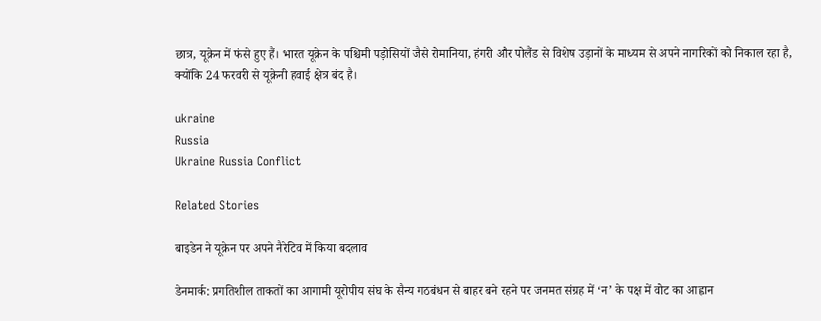छात्र, यूक्रेन में फंसे हुए हैं। भारत यूक्रेन के पश्चिमी पड़ोसियों जैसे रोमानिया, हंगरी और पोलैंड से विशेष उड़ानों के माध्यम से अपने नागरिकों को निकाल रहा है, क्योंकि 24 फरवरी से यूक्रेनी हवाई क्षेत्र बंद है।

ukraine
Russia
Ukraine Russia Conflict

Related Stories

बाइडेन ने यूक्रेन पर अपने नैरेटिव में किया बदलाव

डेनमार्क: प्रगतिशील ताकतों का आगामी यूरोपीय संघ के सैन्य गठबंधन से बाहर बने रहने पर जनमत संग्रह में ‘न’ के पक्ष में वोट का आह्वान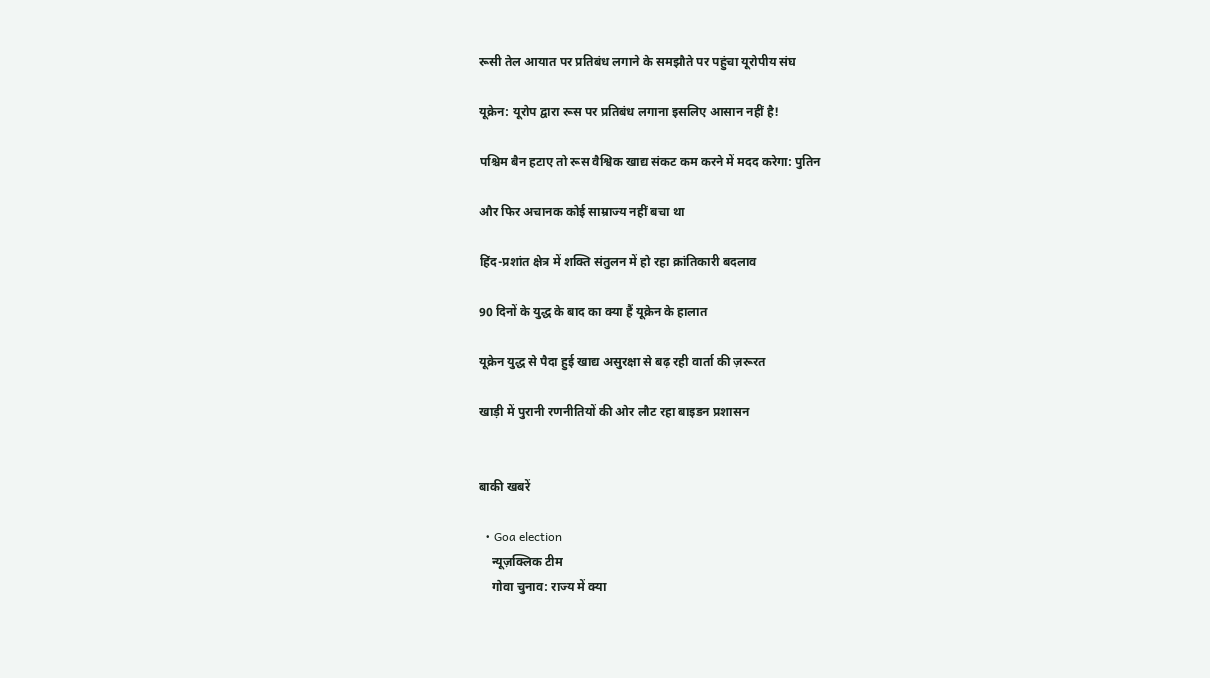रूसी तेल आयात पर प्रतिबंध लगाने के समझौते पर पहुंचा यूरोपीय संघ

यूक्रेन: यूरोप द्वारा रूस पर प्रतिबंध लगाना इसलिए आसान नहीं है!

पश्चिम बैन हटाए तो रूस वैश्विक खाद्य संकट कम करने में मदद करेगा: पुतिन

और फिर अचानक कोई साम्राज्य नहीं बचा था

हिंद-प्रशांत क्षेत्र में शक्ति संतुलन में हो रहा क्रांतिकारी बदलाव

90 दिनों के युद्ध के बाद का क्या हैं यूक्रेन के हालात

यूक्रेन युद्ध से पैदा हुई खाद्य असुरक्षा से बढ़ रही वार्ता की ज़रूरत

खाड़ी में पुरानी रणनीतियों की ओर लौट रहा बाइडन प्रशासन


बाकी खबरें

  • Goa election
    न्यूज़क्लिक टीम
    गोवा चुनाव: राज्य में क्या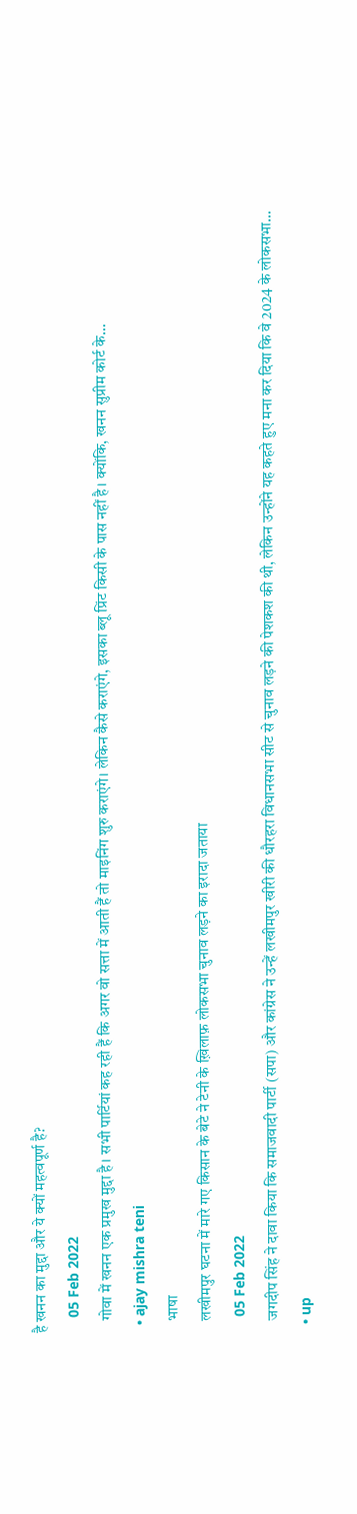है खनन का मुद्दा और ये क्यों महत्वपूर्ण है?
    05 Feb 2022
    गोवा में खनन एक प्रमुख मुद्दा है। सभी पार्टियां कह रही हैं कि अगर वो सत्ता में आती हैं तो माइनिंग शुरु कराएंगे। लेकिन कैसे कराएंगे, इसका ब्लू प्रिंट किसी के पास नहीं है। क्योंकि, खनन सुप्रीम कोर्ट के…
  • ajay mishra teni
    भाषा
    लखीमपुर घटना में मारे गए किसान के बेटे ने टेनी के ख़िलाफ़ लोकसभा चुनाव लड़ने का इरादा जताया
    05 Feb 2022
    जगदीप सिंह ने दावा किया कि समाजवादी पार्टी (सपा) और कांग्रेस ने उन्हें लखीमपुर खीरी की धौरहरा विधानसभा सीट से चुनाव लड़ने की पेशकश की थी, लेकिन उन्होंने यह कहते हुए मना कर दिया कि वे 2024 के लोकसभा…
  • up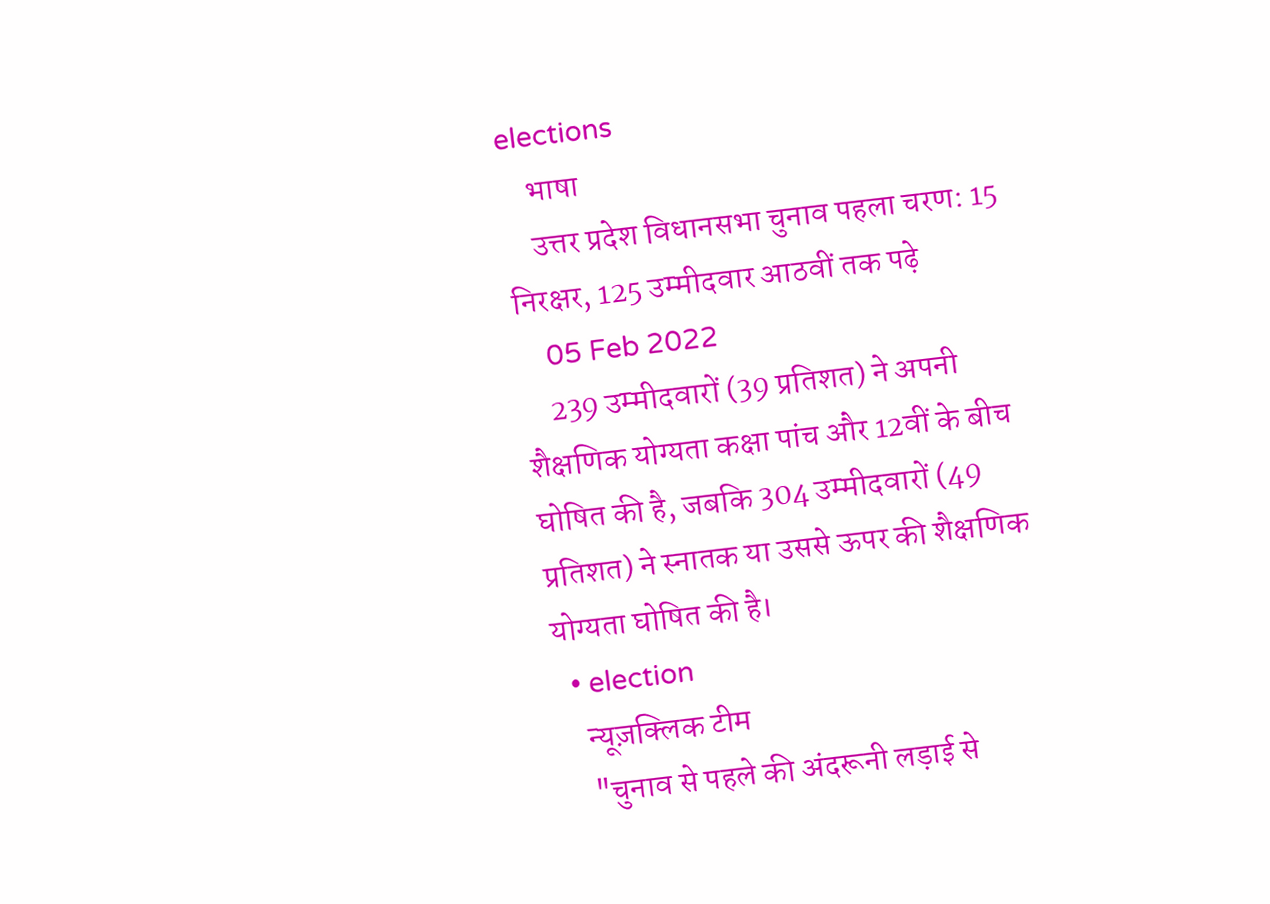elections
    भाषा
    उत्तर प्रदेश विधानसभा चुनाव पहला चरण: 15 निरक्षर, 125 उम्मीदवार आठवीं तक पढ़े
    05 Feb 2022
    239 उम्मीदवारों (39 प्रतिशत) ने अपनी शैक्षणिक योग्यता कक्षा पांच और 12वीं के बीच घोषित की है, जबकि 304 उम्मीदवारों (49 प्रतिशत) ने स्नातक या उससे ऊपर की शैक्षणिक योग्यता घोषित की है।
  • election
    न्यूज़क्लिक टीम
    "चुनाव से पहले की अंदरूनी लड़ाई से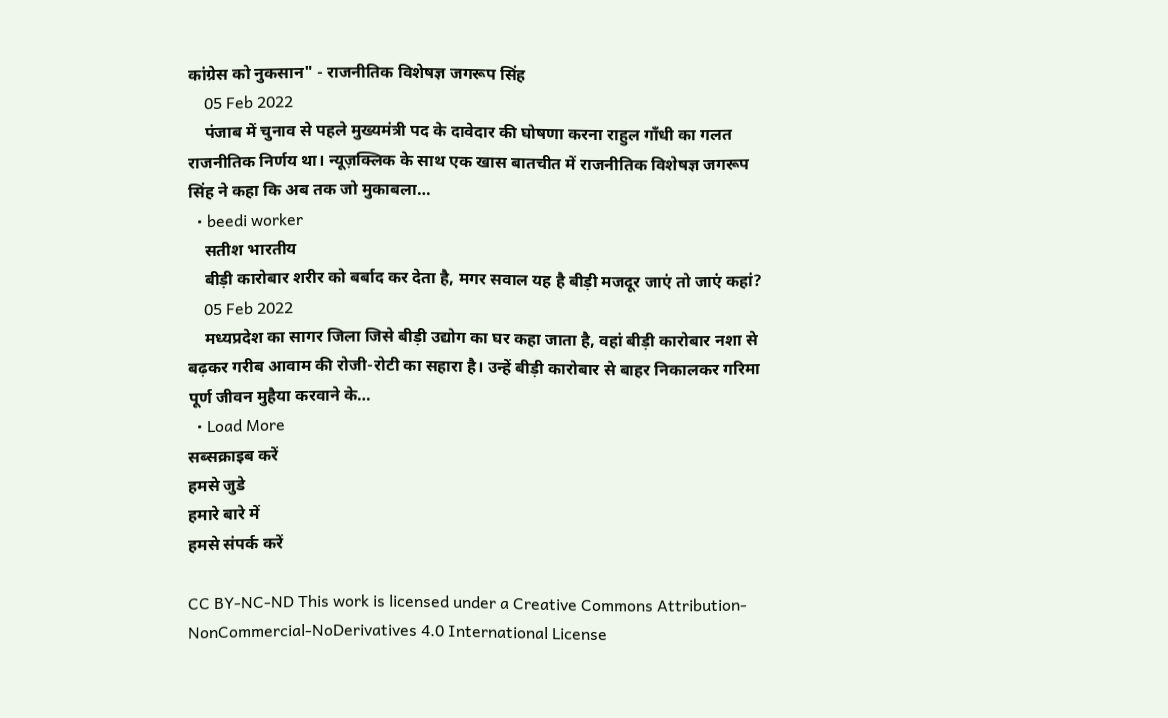कांग्रेस को नुकसान" - राजनीतिक विशेषज्ञ जगरूप सिंह
    05 Feb 2022
    पंजाब में चुनाव से पहले मुख्यमंत्री पद के दावेदार की घोषणा करना राहुल गाँधी का गलत राजनीतिक निर्णय था। न्यूज़क्लिक के साथ एक खास बातचीत में राजनीतिक विशेषज्ञ जगरूप सिंह ने कहा कि अब तक जो मुकाबला…
  • beedi worker
    सतीश भारतीय
    बीड़ी कारोबार शरीर को बर्बाद कर देता है, मगर सवाल यह है बीड़ी मजदूर जाएं तो जाएं कहां?
    05 Feb 2022
    मध्यप्रदेश का सागर जिला जिसे बीड़ी उद्योग का घर कहा जाता है, वहां बीड़ी कारोबार नशा से बढ़कर गरीब आवाम की रोजी-रोटी का सहारा है। उन्हें बीड़ी कारोबार से बाहर निकालकर गरिमा पूर्ण जीवन मुहैया करवाने के…
  • Load More
सब्सक्राइब करें
हमसे जुडे
हमारे बारे में
हमसे संपर्क करें

CC BY-NC-ND This work is licensed under a Creative Commons Attribution-NonCommercial-NoDerivatives 4.0 International License